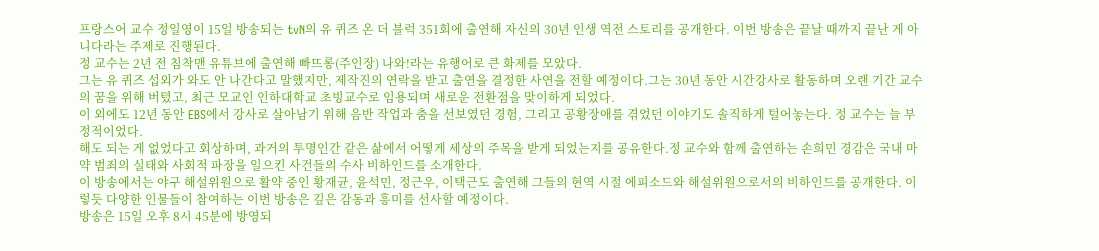프랑스어 교수 정일영이 15일 방송되는 tvN의 유 퀴즈 온 더 블럭 351회에 출연해 자신의 30년 인생 역전 스토리를 공개한다. 이번 방송은 끝날 때까지 끝난 게 아니다라는 주제로 진행된다.
정 교수는 2년 전 침착맨 유튜브에 출연해 빠뜨롱(주인장) 나와!라는 유행어로 큰 화제를 모았다.
그는 유 퀴즈 섭외가 와도 안 나간다고 말했지만, 제작진의 연락을 받고 출연을 결정한 사연을 전할 예정이다.그는 30년 동안 시간강사로 활동하며 오랜 기간 교수의 꿈을 위해 버텼고, 최근 모교인 인하대학교 초빙교수로 임용되며 새로운 전환점을 맞이하게 되었다.
이 외에도 12년 동안 EBS에서 강사로 살아남기 위해 음반 작업과 춤을 선보였던 경험, 그리고 공황장애를 겪었던 이야기도 솔직하게 털어놓는다. 정 교수는 늘 부정적이었다.
해도 되는 게 없었다고 회상하며, 과거의 투명인간 같은 삶에서 어떻게 세상의 주목을 받게 되었는지를 공유한다.정 교수와 함께 출연하는 손희민 경감은 국내 마약 범죄의 실태와 사회적 파장을 일으킨 사건들의 수사 비하인드를 소개한다.
이 방송에서는 야구 해설위원으로 활약 중인 황재균, 윤석민, 정근우, 이택근도 출연해 그들의 현역 시절 에피소드와 해설위원으로서의 비하인드를 공개한다. 이렇듯 다양한 인물들이 참여하는 이번 방송은 깊은 감동과 흥미를 선사할 예정이다.
방송은 15일 오후 8시 45분에 방영되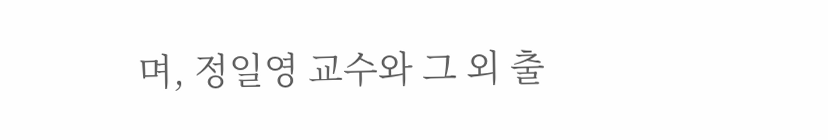며, 정일영 교수와 그 외 출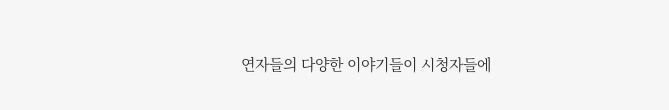연자들의 다양한 이야기들이 시청자들에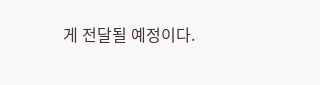게 전달될 예정이다.